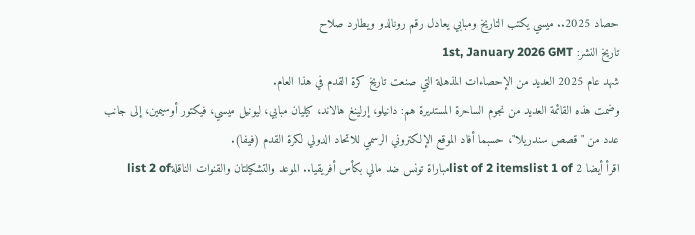حصاد 2025.. ميسي يكتب التاريخ ومبابي يعادل رقم رونالدو ويطارد صلاح
تاريخ النشر: 1st, January 2026 GMT
شهد عام 2025 العديد من الإحصاءات المذهلة التي صنعت تاريخ كرة القدم في هذا العام.
وضمت هذه القائمة العديد من نجوم الساحرة المستديرة هم: دانيلو، إرلينغ هالاند، كيليان مبابي، ليونيل ميسي، فيكتور أوسيمين، إلى جانب عدد من "قصص سندريلا"، حسبما أفاد الموقع الإلكتروني الرسمي للاتحاد الدولي لكرة القدم (فيفا).
اقرأ أيضا list of 2 itemslist 1 of 2مباراة تونس ضد مالي بكأس أفريقيا.. الموعد والتشكيلتان والقنوات الناقلةlist 2 of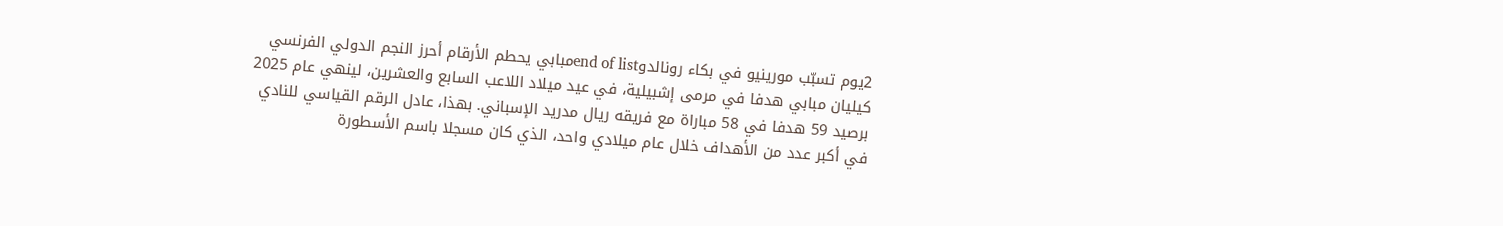2يوم تسبّب مورينيو في بكاء رونالدوend of listمبابي يحطم الأرقام أحرز النجم الدولي الفرنسي كيليان مبابي هدفا في مرمى إشبيلية، في عيد ميلاد اللاعب السابع والعشرين، لينهي عام 2025 برصيد 59 هدفا في 58 مباراة مع فريقه ريال مدريد الإسباني. بهذا، عادل الرقم القياسي للنادي في أكبر عدد من الأهداف خلال عام ميلادي واحد، الذي كان مسجلا باسم الأسطورة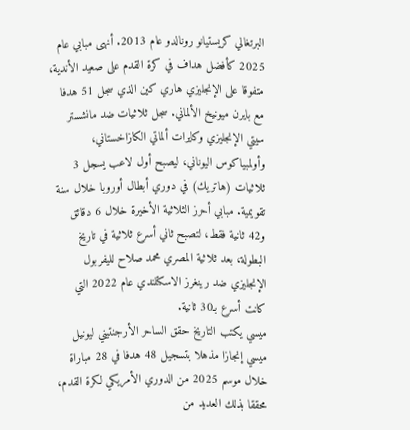البرتغالي كريستيانو رونالدو عام 2013. أنهى مبابي عام 2025 كأفضل هداف في كرة القدم على صعيد الأندية، متفوقا على الإنجليزي هاري كين الذي سجل 51 هدفا مع بايرن ميونيخ الألماني. سجل ثلاثيات ضد مانشستر سيتي الإنجليزي وكايرات ألماتي الكازاخستاني، وأولمبياكوس اليوناني، ليصبح أول لاعب يسجل 3 ثلاثيات (هاتريك) في دوري أبطال أوروبا خلال سنة تقويمية. مبابي أحرز الثلاثية الأخيرة خلال 6 دقائق و42 ثانية فقط، لتصبح ثاني أسرع ثلاثية في تاريخ البطولة، بعد ثلاثية المصري محمد صلاح لليفربول الإنجليزي ضد رينغرز الاسكتلندي عام 2022 التي كانت أسرع بـ30 ثانية.
ميسي يكتب التاريخ حقق الساحر الأرجنتيني ليونيل ميسي إنجازا مذهلا بتسجيل 48 هدفا في 28 مباراة خلال موسم 2025 من الدوري الأمريكي لكرة القدم، محققا بذلك العديد من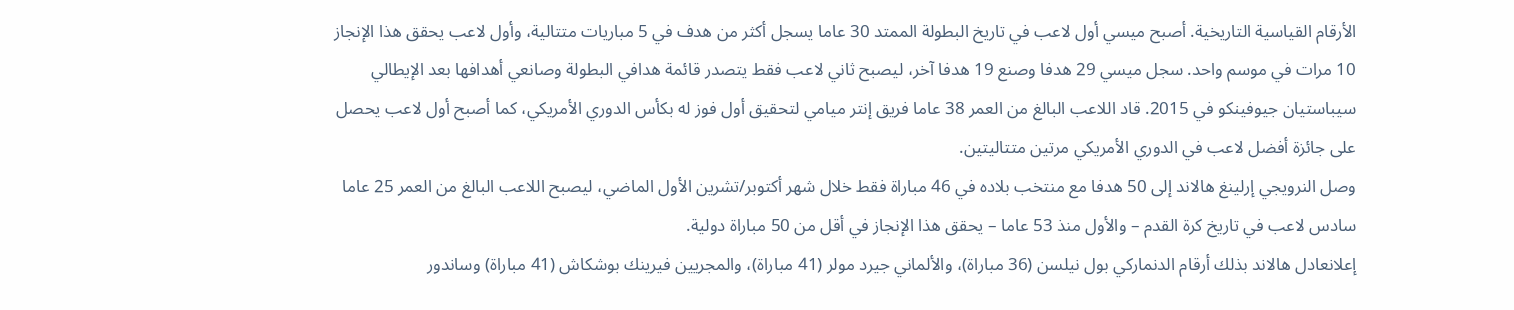الأرقام القياسية التاريخية. أصبح ميسي أول لاعب في تاريخ البطولة الممتد 30 عاما يسجل أكثر من هدف في 5 مباريات متتالية، وأول لاعب يحقق هذا الإنجاز 10 مرات في موسم واحد. سجل ميسي 29 هدفا وصنع 19 هدفا آخر، ليصبح ثاني لاعب فقط يتصدر قائمة هدافي البطولة وصانعي أهدافها بعد الإيطالي سيباستيان جيوفينكو في 2015. قاد اللاعب البالغ من العمر 38 عاما فريق إنتر ميامي لتحقيق أول فوز له بكأس الدوري الأمريكي، كما أصبح أول لاعب يحصل على جائزة أفضل لاعب في الدوري الأمريكي مرتين متتاليتين.
وصل النرويجي إرلينغ هالاند إلى 50 هدفا مع منتخب بلاده في 46 مباراة فقط خلال شهر أكتوبر/تشرين الأول الماضي، ليصبح اللاعب البالغ من العمر 25 عاما سادس لاعب في تاريخ كرة القدم – والأول منذ 53 عاما – يحقق هذا الإنجاز في أقل من 50 مباراة دولية.
إعلانعادل هالاند بذلك أرقام الدنماركي بول نيلسن (36 مباراة)، والألماني جيرد مولر (41 مباراة)، والمجريين فيرينك بوشكاش (41 مباراة) وساندور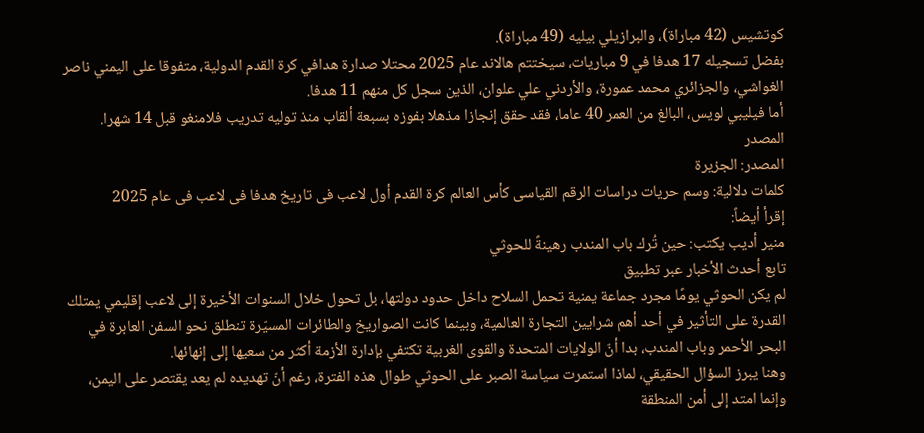كوتشيس (42 مباراة)، والبرازيلي بيليه (49 مباراة).
بفضل تسجيله 17 هدفا في 9 مباريات، سيختتم هالاند عام 2025 محتلا صدارة هدافي كرة القدم الدولية، متفوقا على اليمني ناصر الغواشي، والجزائري محمد عمورة، والأردني علي علوان، الذين سجل كل منهم 11 هدفا.
أما فيليبي لويس، البالغ من العمر 40 عاما، فقد حقق إنجازا مذهلا بفوزه بسبعة ألقاب منذ توليه تدريب فلامنغو قبل 14 شهرا.
المصدر
المصدر: الجزيرة
كلمات دلالية: وسم حريات دراسات الرقم القیاسی کأس العالم کرة القدم أول لاعب فی تاریخ هدفا فی لاعب فی عام 2025
إقرأ أيضاً:
منير أديب يكتب: حين تُرك باب المندب رهينةً للحوثي
تابع أحدث الأخبار عبر تطبيق
لم يكن الحوثي يومًا مجرد جماعة يمنية تحمل السلاح داخل حدود دولتها، بل تحول خلال السنوات الأخيرة إلى لاعب إقليمي يمتلك القدرة على التأثير في أحد أهم شرايين التجارة العالمية، وبينما كانت الصواريخ والطائرات المسيّرة تنطلق نحو السفن العابرة في البحر الأحمر وباب المندب، بدا أنّ الولايات المتحدة والقوى الغربية تكتفي بإدارة الأزمة أكثر من سعيها إلى إنهائها.
وهنا يبرز السؤال الحقيقي، لماذا استمرت سياسة الصبر على الحوثي طوال هذه الفترة، رغم أنّ تهديده لم يعد يقتصر على اليمن، وإنما امتد إلى أمن المنطقة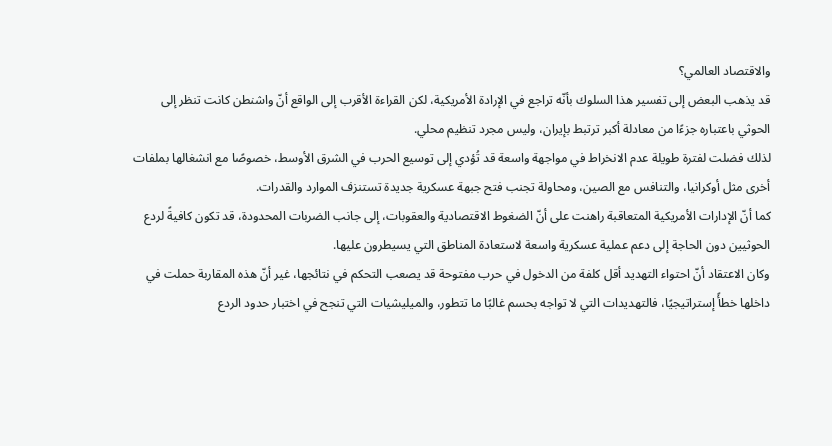والاقتصاد العالمي؟
قد يذهب البعض إلى تفسير هذا السلوك بأنّه تراجع في الإرادة الأمريكية، لكن القراءة الأقرب إلى الواقع أنّ واشنطن كانت تنظر إلى الحوثي باعتباره جزءًا من معادلة أكبر ترتبط بإيران، وليس مجرد تنظيم محلي.
لذلك فضلت لفترة طويلة عدم الانخراط في مواجهة واسعة قد تُؤدي إلى توسيع الحرب في الشرق الأوسط، خصوصًا مع انشغالها بملفات أخرى مثل أوكرانيا، والتنافس مع الصين، ومحاولة تجنب فتح جبهة عسكرية جديدة تستنزف الموارد والقدرات.
كما أنّ الإدارات الأمريكية المتعاقبة راهنت على أنّ الضغوط الاقتصادية والعقوبات، إلى جانب الضربات المحدودة، قد تكون كافيةً لردع الحوثيين دون الحاجة إلى دعم عملية عسكرية واسعة لاستعادة المناطق التي يسيطرون عليها.
وكان الاعتقاد أنّ احتواء التهديد أقل كلفة من الدخول في حرب مفتوحة قد يصعب التحكم في نتائجها، غير أنّ هذه المقاربة حملت في داخلها خطأً إستراتيجيًا، فالتهديدات التي لا تواجه بحسم غالبًا ما تتطور، والميليشيات التي تنجح في اختبار حدود الردع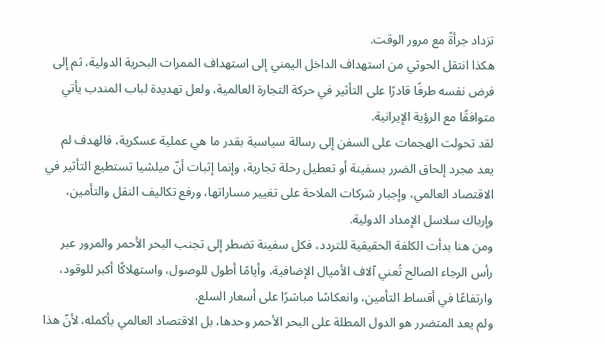تزداد جرأةً مع مرور الوقت.
هكذا انتقل الحوثي من استهداف الداخل اليمني إلى استهداف الممرات البحرية الدولية، ثم إلى فرض نفسه طرفًا قادرًا على التأثير في حركة التجارة العالمية، ولعل تهديدة لباب المندب يأتي متوافقًا مع الرؤية الإيرانية.
لقد تحولت الهجمات على السفن إلى رسالة سياسية بقدر ما هي عملية عسكرية، فالهدف لم يعد مجرد إلحاق الضرر بسفينة أو تعطيل رحلة تجارية، وإنما إثبات أنّ ميلشيا تستطيع التأثير في الاقتصاد العالمي، وإجبار شركات الملاحة على تغيير مساراتها، ورفع تكاليف النقل والتأمين، وإرباك سلاسل الإمداد الدولية.
ومن هنا بدأت الكلفة الحقيقية للتردد، فكل سفينة تضطر إلى تجنب البحر الأحمر والمرور عبر رأس الرجاء الصالح تُعني آلاف الأميال الإضافية، وأيامًا أطول للوصول، واستهلاكًا أكبر للوقود، وارتفاعًا في أقساط التأمين، وانعكاسًا مباشرًا على أسعار السلع.
ولم يعد المتضرر هو الدول المطلة على البحر الأحمر وحدها، بل الاقتصاد العالمي بأكمله، لأنّ هذا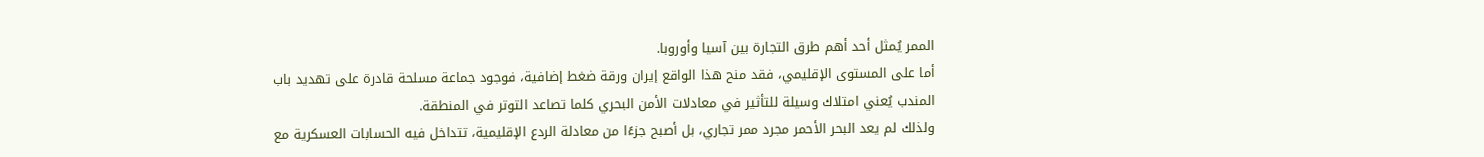الممر يُمثل أحد أهم طرق التجارة بين آسيا وأوروبا.
أما على المستوى الإقليمي، فقد منح هذا الواقع إيران ورقة ضغط إضافية، فوجود جماعة مسلحة قادرة على تهديد باب المندب يُعني امتلاك وسيلة للتأثير في معادلات الأمن البحري كلما تصاعد التوتر في المنطقة.
ولذلك لم يعد البحر الأحمر مجرد ممر تجاري، بل أصبح جزءًا من معادلة الردع الإقليمية، تتداخل فيه الحسابات العسكرية مع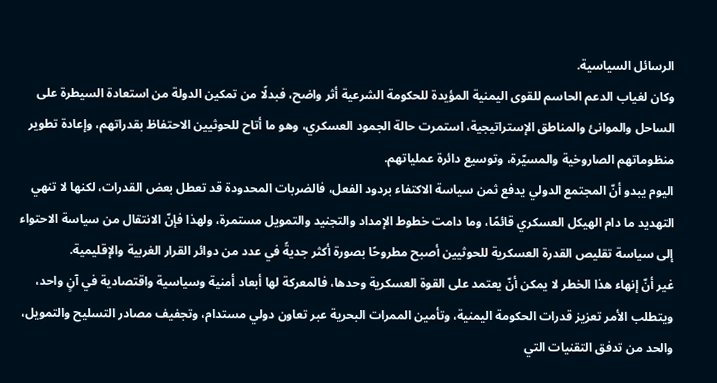الرسائل السياسية.
وكان لغياب الدعم الحاسم للقوى اليمنية المؤيدة للحكومة الشرعية أثر واضح، فبدلًا من تمكين الدولة من استعادة السيطرة على الساحل والموانئ والمناطق الإستراتيجية، استمرت حالة الجمود العسكري، وهو ما أتاح للحوثيين الاحتفاظ بقدراتهم، وإعادة تطوير منظوماتهم الصاروخية والمسيّرة، وتوسيع دائرة عملياتهم.
اليوم يبدو أنّ المجتمع الدولي يدفع ثمن سياسة الاكتفاء بردود الفعل، فالضربات المحدودة قد تعطل بعض القدرات، لكنها لا تنهي التهديد ما دام الهيكل العسكري قائمًا، وما دامت خطوط الإمداد والتجنيد والتمويل مستمرة، ولهذا فإنّ الانتقال من سياسة الاحتواء إلى سياسة تقليص القدرة العسكرية للحوثيين أصبح مطروحًا بصورة أكثر جديةً في عدد من دوائر القرار الغربية والإقليمية.
غير أنّ إنهاء هذا الخطر لا يمكن أنّ يعتمد على القوة العسكرية وحدها، فالمعركة لها أبعاد أمنية وسياسية واقتصادية في آنٍ واحد، ويتطلب الأمر تعزيز قدرات الحكومة اليمنية، وتأمين الممرات البحرية عبر تعاون دولي مستدام، وتجفيف مصادر التسليح والتمويل، والحد من تدفق التقنيات التي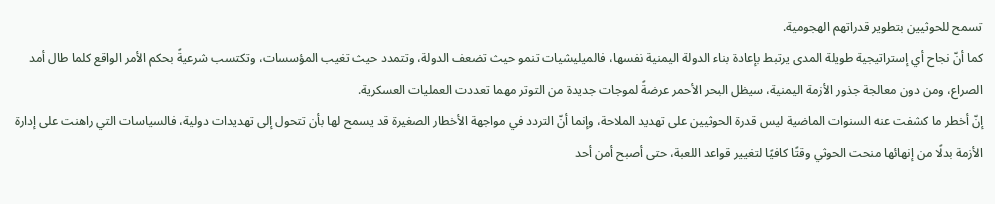تسمح للحوثيين بتطوير قدراتهم الهجومية.
كما أنّ نجاح أي إستراتيجية طويلة المدى يرتبط بإعادة بناء الدولة اليمنية نفسها، فالميليشيات تنمو حيث تضعف الدولة، وتتمدد حيث تغيب المؤسسات، وتكتسب شرعيةً بحكم الأمر الواقع كلما طال أمد الصراع، ومن دون معالجة جذور الأزمة اليمنية، سيظل البحر الأحمر عرضةً لموجات جديدة من التوتر مهما تعددت العمليات العسكرية.
إنّ أخطر ما كشفت عنه السنوات الماضية ليس قدرة الحوثيين على تهديد الملاحة، وإنما أنّ التردد في مواجهة الأخطار الصغيرة قد يسمح لها بأن تتحول إلى تهديدات دولية، فالسياسات التي راهنت على إدارة الأزمة بدلًا من إنهائها منحت الحوثي وقتًا كافيًا لتغيير قواعد اللعبة، حتى أصبح أمن أحد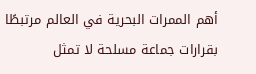أهم الممرات البحرية في العالم مرتبطًا بقرارات جماعة مسلحة لا تمثل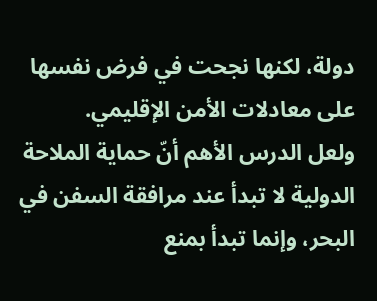دولة، لكنها نجحت في فرض نفسها على معادلات الأمن الإقليمي.
ولعل الدرس الأهم أنّ حماية الملاحة الدولية لا تبدأ عند مرافقة السفن في البحر، وإنما تبدأ بمنع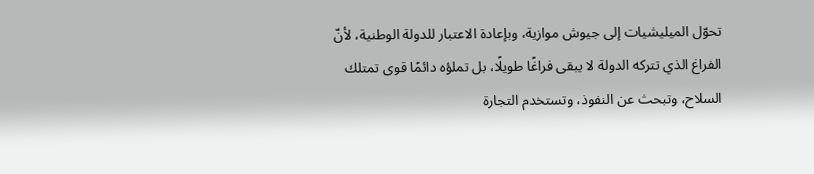تحوّل الميليشيات إلى جيوش موازية، وبإعادة الاعتبار للدولة الوطنية، لأنّ الفراغ الذي تتركه الدولة لا يبقى فراغًا طويلًا، بل تملؤه دائمًا قوى تمتلك السلاح، وتبحث عن النفوذ، وتستخدم التجارة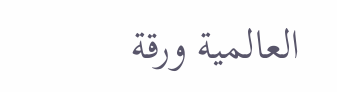العالمية ورقة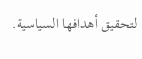لتحقيق أهدافها السياسية.